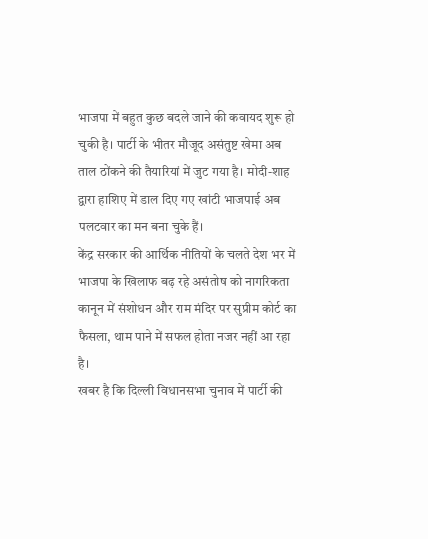भाजपा में बहुत कुछ बदले जाने की कवायद शुरू हो चुकी है। पार्टी के भीतर मौजूद असंतुष्ट खेमा अब ताल ठोंकने की तैयारियां में जुट गया है। मोदी-शाह द्वारा हाशिए में डाल दिए गए खांटी भाजपाई अब पलटवार का मन बना चुके हैं।
केंद्र सरकार की आर्थिक नीतियों के चलते देश भर में भाजपा के खिलाफ बढ़ रहे असंतोष को नागरिकता कानून में संशोधन और राम मंदिर पर सुप्रीम कोर्ट का फैसला, थाम पाने में सफल होता नजर नहीं आ रहा है।
खबर है कि दिल्ली विधानसभा चुनाव में पार्टी की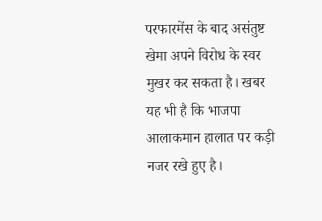परफारमेंस के बाद असंतुष्ट खेमा अपने विरोध के स्वर मुखर कर सकता है। खबर यह भी है कि भाजपा आलाकमान हालात पर कड़ी नजर रखे हुए है।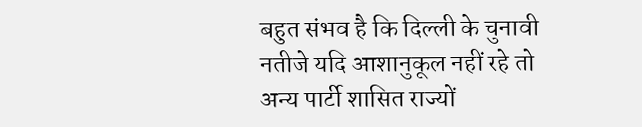बहुत संभव है कि दिल्ली के चुनावी नतीजे यदि आशानुकूल नहीं रहे तो अन्य पार्टी शासित राज्यों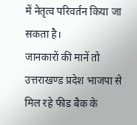में नेतृत्व परिवर्तन किया जा सकता है।
जानकारों की मानें तो उत्तराखण्ड प्रदेश भाजपा से मिल रहे फीड बैक के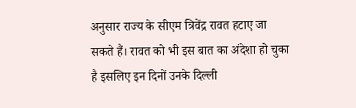अनुसार राज्य के सीएम त्रिवेंद्र रावत हटाए जा सकते हैं। रावत को भी इस बात का अंदेशा हो चुका है इसलिए इन दिनों उनके दिल्ली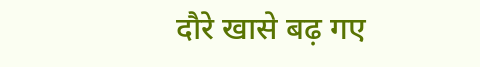दौरे खासे बढ़ गए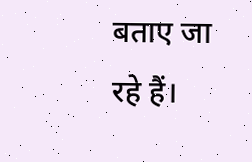बताए जा रहे हैं।